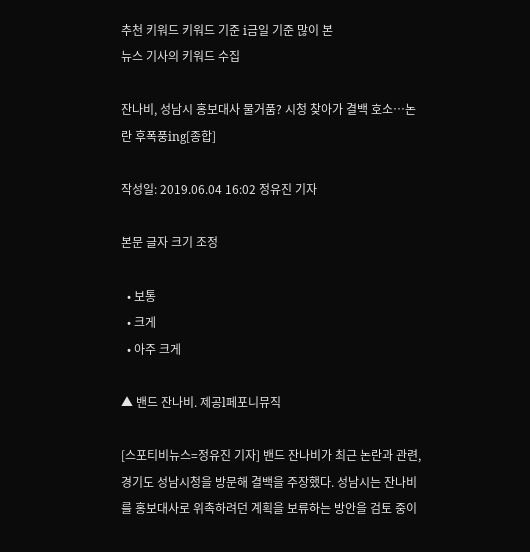추천 키워드 키워드 기준 i금일 기준 많이 본
뉴스 기사의 키워드 수집

잔나비, 성남시 홍보대사 물거품? 시청 찾아가 결백 호소…논란 후폭풍ing[종합]

작성일: 2019.06.04 16:02 정유진 기자

본문 글자 크기 조정

  • 보통
  • 크게
  • 아주 크게

▲ 밴드 잔나비. 제공l페포니뮤직

[스포티비뉴스=정유진 기자] 밴드 잔나비가 최근 논란과 관련, 경기도 성남시청을 방문해 결백을 주장했다. 성남시는 잔나비를 홍보대사로 위촉하려던 계획을 보류하는 방안을 검토 중이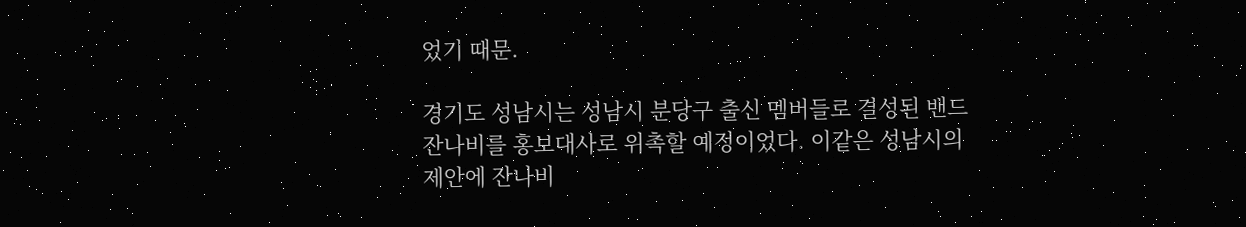었기 때문.

경기도 성남시는 성남시 분당구 출신 멤버들로 결성된 밴드 잔나비를 홍보대사로 위촉할 예정이었다. 이같은 성남시의 제안에 잔나비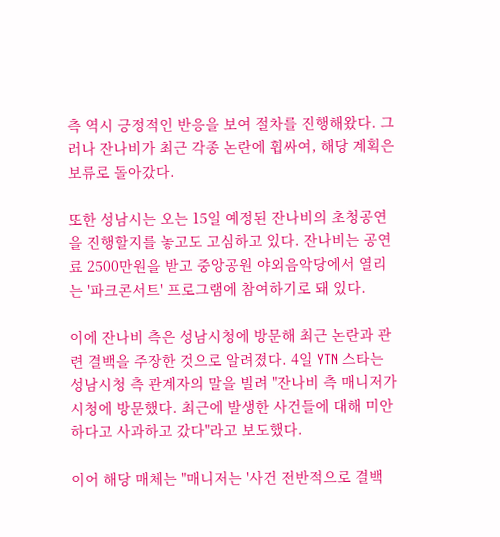측 역시 긍정적인 반응을 보여 절차를 진행해왔다. 그러나 잔나비가 최근 각종 논란에 휩싸여, 해당 계획은 보류로 돌아갔다.

또한 성남시는 오는 15일 예정된 잔나비의 초청공연을 진행할지를 놓고도 고심하고 있다. 잔나비는 공연료 2500만원을 받고 중앙공원 야외음악당에서 열리는 '파크콘서트' 프로그램에 참여하기로 돼 있다.

이에 잔나비 측은 성남시청에 방문해 최근 논란과 관련 결백을 주장한 것으로 알려졌다. 4일 YTN 스타는 성남시청 측 관계자의 말을 빌려 "잔나비 측 매니저가 시청에 방문했다. 최근에 발생한 사건들에 대해 미안하다고 사과하고 갔다"라고 보도했다.

이어 해당 매체는 "매니저는 '사건 전반적으로 결백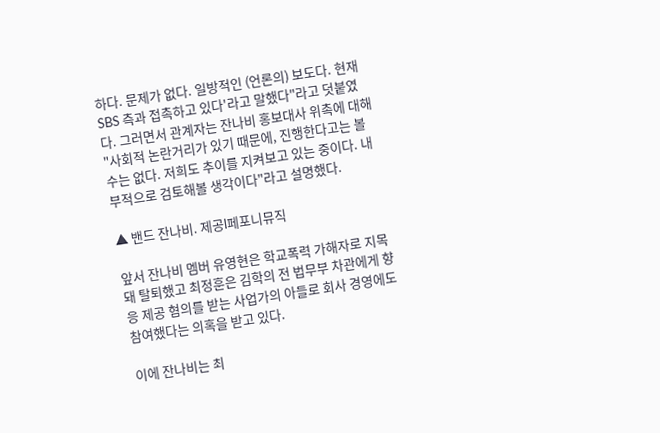하다. 문제가 없다. 일방적인 (언론의) 보도다. 현재 SBS 측과 접촉하고 있다'라고 말했다"라고 덧붙였다. 그러면서 관계자는 잔나비 홍보대사 위촉에 대해 "사회적 논란거리가 있기 때문에, 진행한다고는 볼 수는 없다. 저희도 추이를 지켜보고 있는 중이다. 내부적으로 검토해볼 생각이다"라고 설명했다.

▲ 밴드 잔나비. 제공l페포니뮤직

앞서 잔나비 멤버 유영현은 학교폭력 가해자로 지목돼 탈퇴했고 최정훈은 김학의 전 법무부 차관에게 향응 제공 혐의를 받는 사업가의 아들로 회사 경영에도 참여했다는 의혹을 받고 있다.

이에 잔나비는 최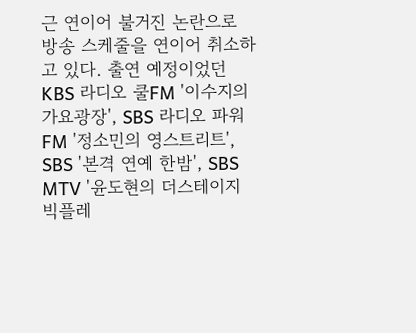근 연이어 불거진 논란으로 방송 스케줄을 연이어 취소하고 있다. 출연 예정이었던 KBS 라디오 쿨FM '이수지의 가요광장', SBS 라디오 파워FM '정소민의 영스트리트', SBS '본격 연예 한밤', SBS MTV '윤도현의 더스테이지 빅플레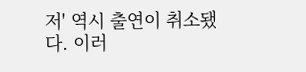저' 역시 출연이 취소됐다. 이러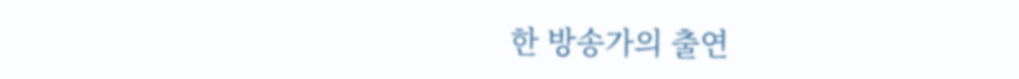한 방송가의 출연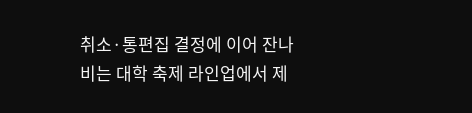취소·통편집 결정에 이어 잔나비는 대학 축제 라인업에서 제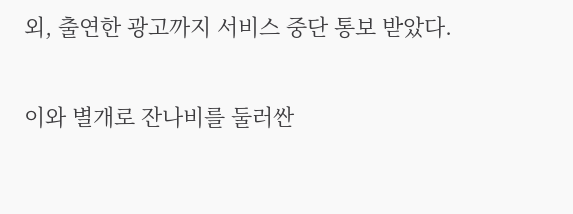외, 출연한 광고까지 서비스 중단 통보 받았다.

이와 별개로 잔나비를 둘러싼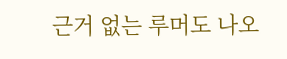근거 없는 루머도 나오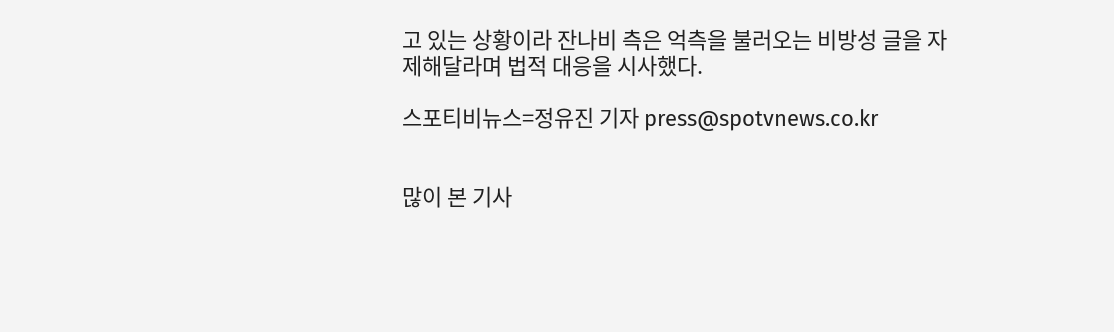고 있는 상황이라 잔나비 측은 억측을 불러오는 비방성 글을 자제해달라며 법적 대응을 시사했다.

스포티비뉴스=정유진 기자 press@spotvnews.co.kr


많이 본 기사